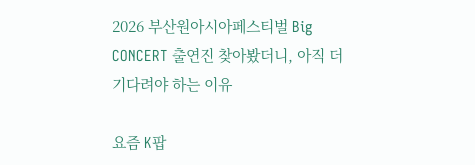2026 부산원아시아페스티벌 Big CONCERT 출연진 찾아봤더니, 아직 더 기다려야 하는 이유

요즘 K팝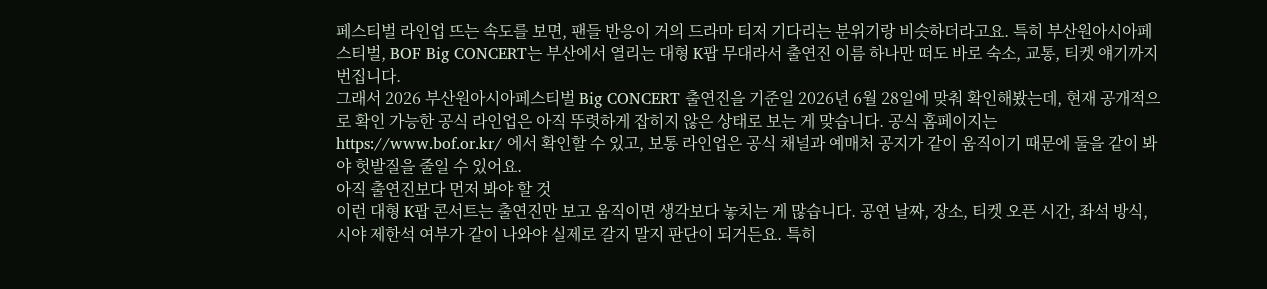페스티벌 라인업 뜨는 속도를 보면, 팬들 반응이 거의 드라마 티저 기다리는 분위기랑 비슷하더라고요. 특히 부산원아시아페스티벌, BOF Big CONCERT는 부산에서 열리는 대형 K팝 무대라서 출연진 이름 하나만 떠도 바로 숙소, 교통, 티켓 얘기까지 번집니다.
그래서 2026 부산원아시아페스티벌 Big CONCERT 출연진을 기준일 2026년 6월 28일에 맞춰 확인해봤는데, 현재 공개적으로 확인 가능한 공식 라인업은 아직 뚜렷하게 잡히지 않은 상태로 보는 게 맞습니다. 공식 홈페이지는 https://www.bof.or.kr/ 에서 확인할 수 있고, 보통 라인업은 공식 채널과 예매처 공지가 같이 움직이기 때문에 둘을 같이 봐야 헛발질을 줄일 수 있어요.
아직 출연진보다 먼저 봐야 할 것
이런 대형 K팝 콘서트는 출연진만 보고 움직이면 생각보다 놓치는 게 많습니다. 공연 날짜, 장소, 티켓 오픈 시간, 좌석 방식, 시야 제한석 여부가 같이 나와야 실제로 갈지 말지 판단이 되거든요. 특히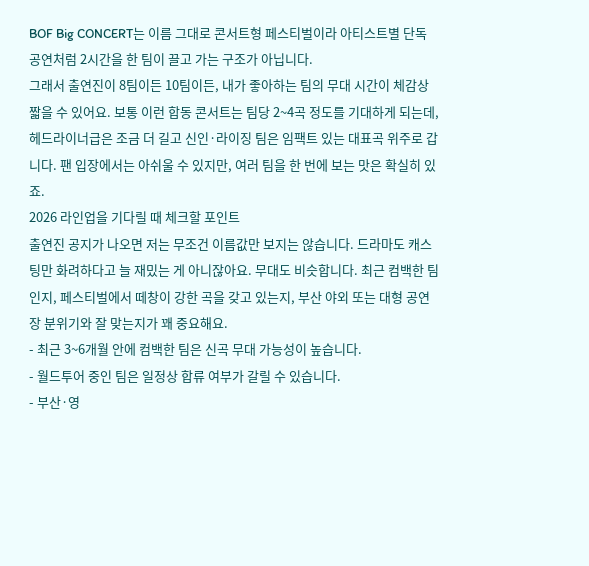BOF Big CONCERT는 이름 그대로 콘서트형 페스티벌이라 아티스트별 단독 공연처럼 2시간을 한 팀이 끌고 가는 구조가 아닙니다.
그래서 출연진이 8팀이든 10팀이든, 내가 좋아하는 팀의 무대 시간이 체감상 짧을 수 있어요. 보통 이런 합동 콘서트는 팀당 2~4곡 정도를 기대하게 되는데, 헤드라이너급은 조금 더 길고 신인·라이징 팀은 임팩트 있는 대표곡 위주로 갑니다. 팬 입장에서는 아쉬울 수 있지만, 여러 팀을 한 번에 보는 맛은 확실히 있죠.
2026 라인업을 기다릴 때 체크할 포인트
출연진 공지가 나오면 저는 무조건 이름값만 보지는 않습니다. 드라마도 캐스팅만 화려하다고 늘 재밌는 게 아니잖아요. 무대도 비슷합니다. 최근 컴백한 팀인지, 페스티벌에서 떼창이 강한 곡을 갖고 있는지, 부산 야외 또는 대형 공연장 분위기와 잘 맞는지가 꽤 중요해요.
- 최근 3~6개월 안에 컴백한 팀은 신곡 무대 가능성이 높습니다.
- 월드투어 중인 팀은 일정상 합류 여부가 갈릴 수 있습니다.
- 부산·영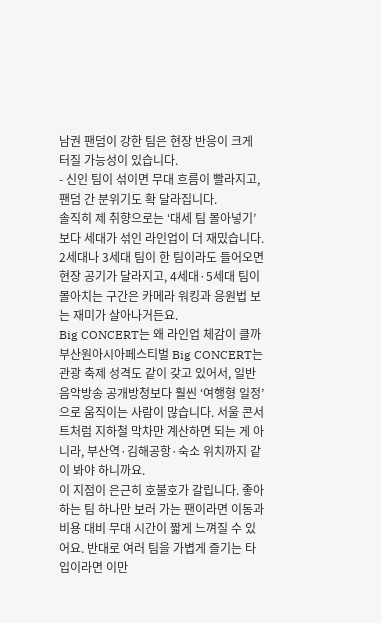남권 팬덤이 강한 팀은 현장 반응이 크게 터질 가능성이 있습니다.
- 신인 팀이 섞이면 무대 흐름이 빨라지고, 팬덤 간 분위기도 확 달라집니다.
솔직히 제 취향으로는 ‘대세 팀 몰아넣기’보다 세대가 섞인 라인업이 더 재밌습니다. 2세대나 3세대 팀이 한 팀이라도 들어오면 현장 공기가 달라지고, 4세대·5세대 팀이 몰아치는 구간은 카메라 워킹과 응원법 보는 재미가 살아나거든요.
Big CONCERT는 왜 라인업 체감이 클까
부산원아시아페스티벌 Big CONCERT는 관광 축제 성격도 같이 갖고 있어서, 일반 음악방송 공개방청보다 훨씬 ‘여행형 일정’으로 움직이는 사람이 많습니다. 서울 콘서트처럼 지하철 막차만 계산하면 되는 게 아니라, 부산역·김해공항·숙소 위치까지 같이 봐야 하니까요.
이 지점이 은근히 호불호가 갈립니다. 좋아하는 팀 하나만 보러 가는 팬이라면 이동과 비용 대비 무대 시간이 짧게 느껴질 수 있어요. 반대로 여러 팀을 가볍게 즐기는 타입이라면 이만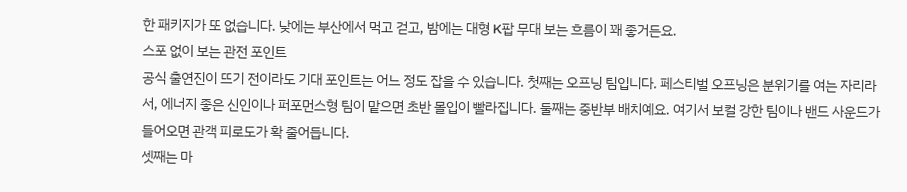한 패키지가 또 없습니다. 낮에는 부산에서 먹고 걷고, 밤에는 대형 K팝 무대 보는 흐름이 꽤 좋거든요.
스포 없이 보는 관전 포인트
공식 출연진이 뜨기 전이라도 기대 포인트는 어느 정도 잡을 수 있습니다. 첫째는 오프닝 팀입니다. 페스티벌 오프닝은 분위기를 여는 자리라서, 에너지 좋은 신인이나 퍼포먼스형 팀이 맡으면 초반 몰입이 빨라집니다. 둘째는 중반부 배치예요. 여기서 보컬 강한 팀이나 밴드 사운드가 들어오면 관객 피로도가 확 줄어듭니다.
셋째는 마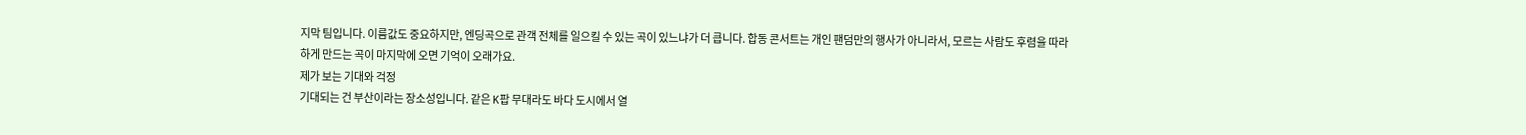지막 팀입니다. 이름값도 중요하지만, 엔딩곡으로 관객 전체를 일으킬 수 있는 곡이 있느냐가 더 큽니다. 합동 콘서트는 개인 팬덤만의 행사가 아니라서, 모르는 사람도 후렴을 따라 하게 만드는 곡이 마지막에 오면 기억이 오래가요.
제가 보는 기대와 걱정
기대되는 건 부산이라는 장소성입니다. 같은 K팝 무대라도 바다 도시에서 열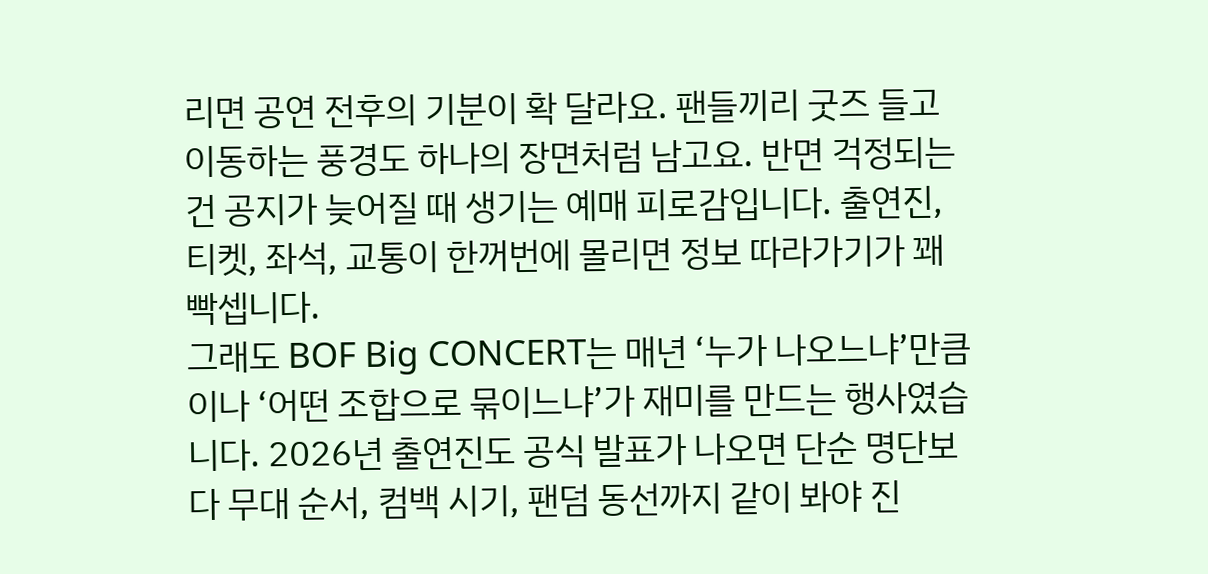리면 공연 전후의 기분이 확 달라요. 팬들끼리 굿즈 들고 이동하는 풍경도 하나의 장면처럼 남고요. 반면 걱정되는 건 공지가 늦어질 때 생기는 예매 피로감입니다. 출연진, 티켓, 좌석, 교통이 한꺼번에 몰리면 정보 따라가기가 꽤 빡셉니다.
그래도 BOF Big CONCERT는 매년 ‘누가 나오느냐’만큼이나 ‘어떤 조합으로 묶이느냐’가 재미를 만드는 행사였습니다. 2026년 출연진도 공식 발표가 나오면 단순 명단보다 무대 순서, 컴백 시기, 팬덤 동선까지 같이 봐야 진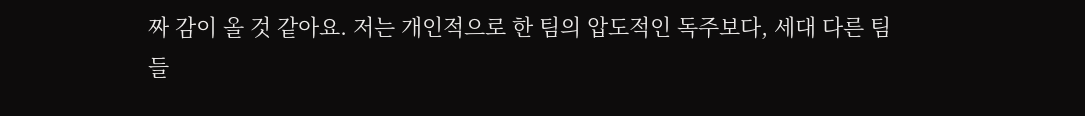짜 감이 올 것 같아요. 저는 개인적으로 한 팀의 압도적인 독주보다, 세대 다른 팀들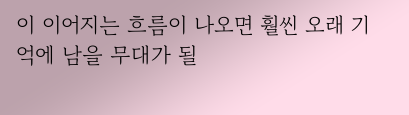이 이어지는 흐름이 나오면 훨씬 오래 기억에 남을 무대가 될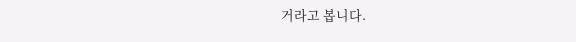거라고 봅니다.